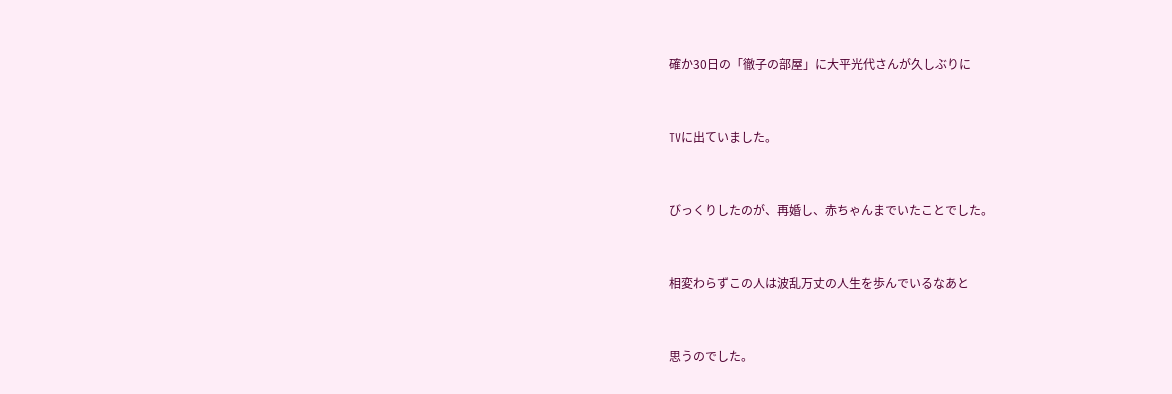確か30日の「徹子の部屋」に大平光代さんが久しぶりに


TVに出ていました。


びっくりしたのが、再婚し、赤ちゃんまでいたことでした。


相変わらずこの人は波乱万丈の人生を歩んでいるなあと


思うのでした。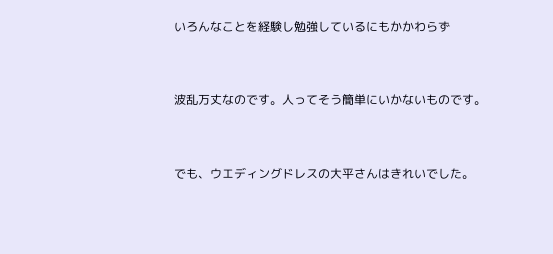いろんなことを経験し勉強しているにもかかわらず


波乱万丈なのです。人ってそう簡単にいかないものです。


でも、ウエディングドレスの大平さんはきれいでした。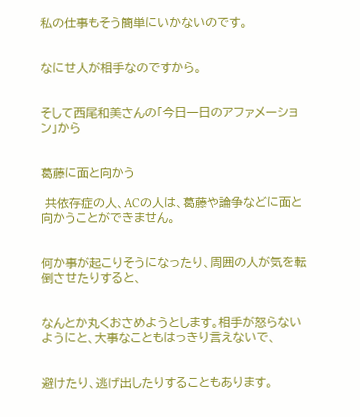私の仕事もそう簡単にいかないのです。


なにせ人が相手なのですから。


そして西尾和美さんの「今日一日のアファメーション」から


葛藤に面と向かう

 共依存症の人、ACの人は、葛藤や論争などに面と向かうことができません。


何か事が起こりそうになったり、周囲の人が気を転倒させたりすると、


なんとか丸くおさめようとします。相手が怒らないようにと、大事なこともはっきり言えないで、


避けたり、逃げ出したりすることもあります。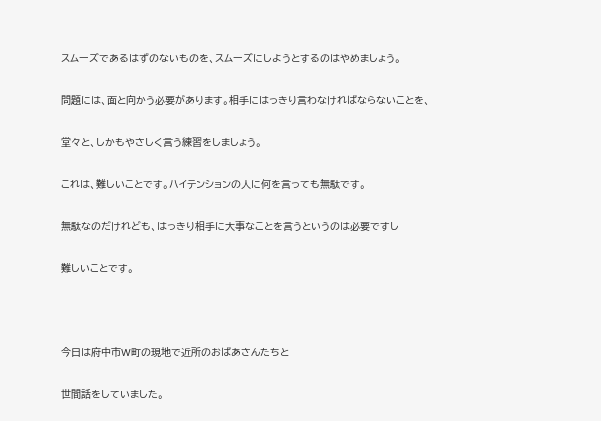スムーズであるはずのないものを、スムーズにしようとするのはやめましょう。


問題には、面と向かう必要があります。相手にはっきり言わなければならないことを、


堂々と、しかもやさしく言う練習をしましょう。


これは、難しいことです。ハイテンションの人に何を言っても無駄です。


無駄なのだけれども、はっきり相手に大事なことを言うというのは必要ですし


難しいことです。





今日は府中市W町の現地で近所のおばあさんたちと


世間話をしていました。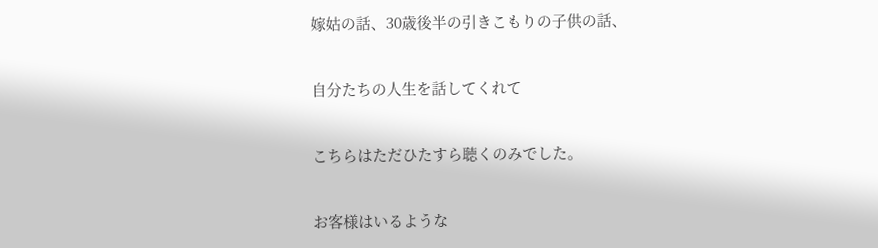嫁姑の話、30歳後半の引きこもりの子供の話、


自分たちの人生を話してくれて


こちらはただひたすら聴くのみでした。


お客様はいるような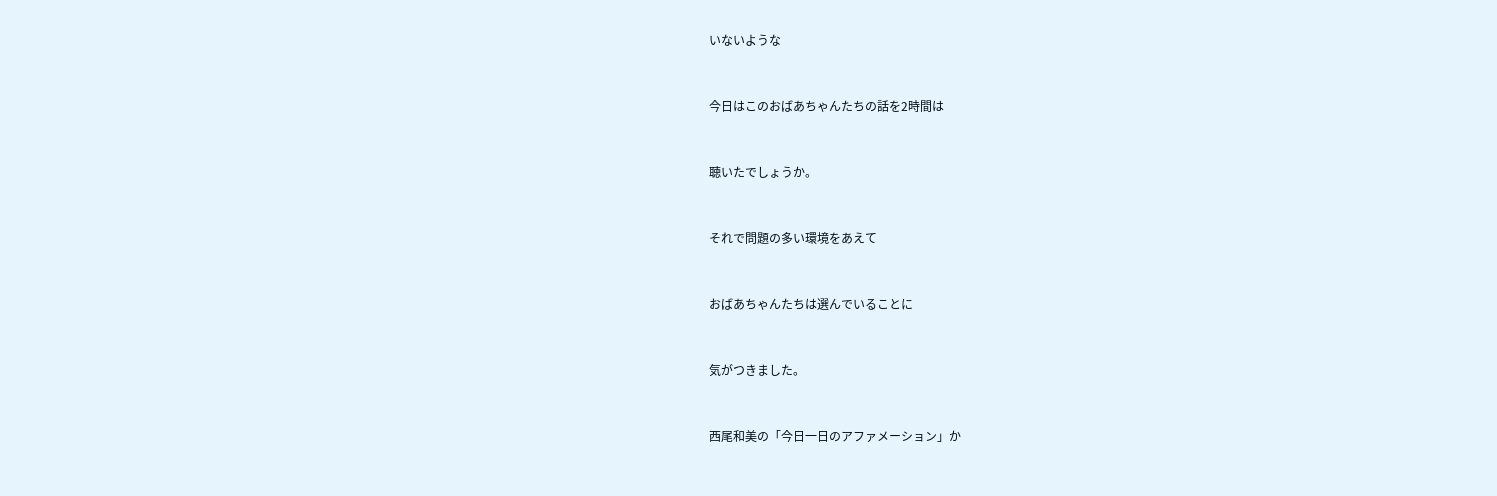いないような


今日はこのおばあちゃんたちの話を2時間は


聴いたでしょうか。


それで問題の多い環境をあえて


おばあちゃんたちは選んでいることに


気がつきました。


西尾和美の「今日一日のアファメーション」か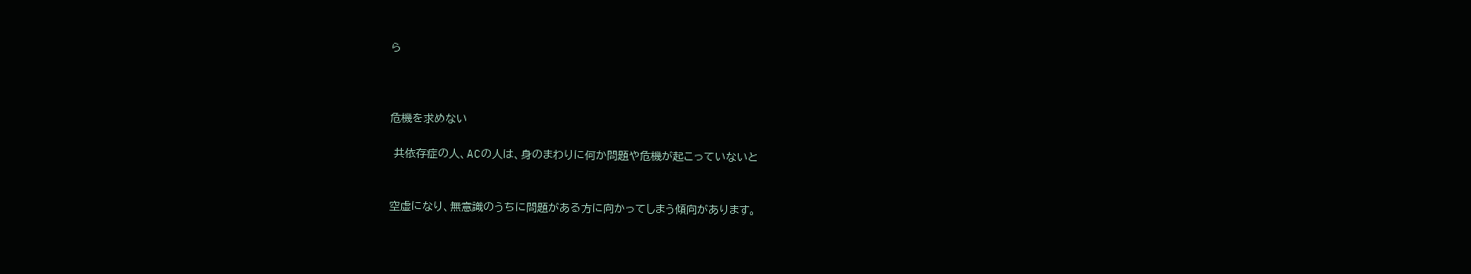ら



危機を求めない

 共依存症の人、ACの人は、身のまわりに何か問題や危機が起こっていないと


空虚になり、無意識のうちに問題がある方に向かってしまう傾向があります。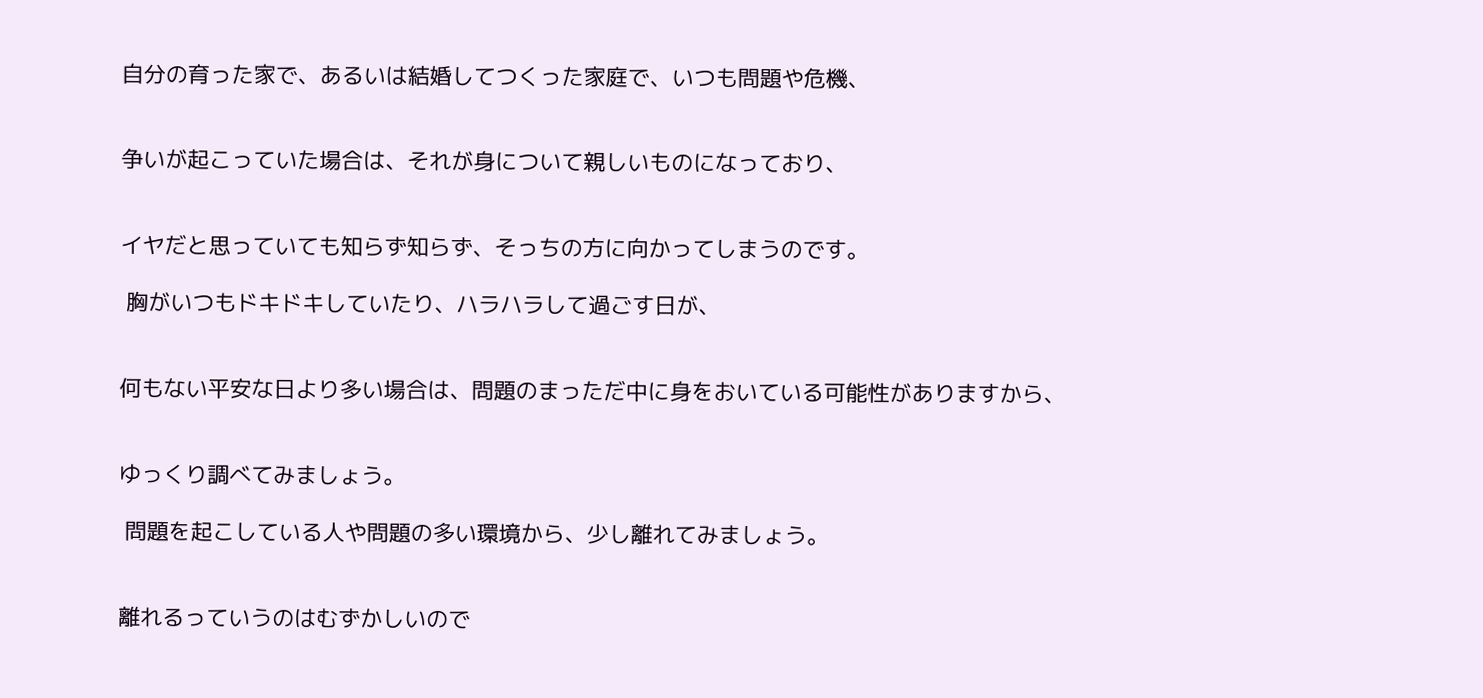自分の育った家で、あるいは結婚してつくった家庭で、いつも問題や危機、


争いが起こっていた場合は、それが身について親しいものになっており、


イヤだと思っていても知らず知らず、そっちの方に向かってしまうのです。

 胸がいつもドキドキしていたり、ハラハラして過ごす日が、


何もない平安な日より多い場合は、問題のまっただ中に身をおいている可能性がありますから、


ゆっくり調べてみましょう。

 問題を起こしている人や問題の多い環境から、少し離れてみましょう。


離れるっていうのはむずかしいので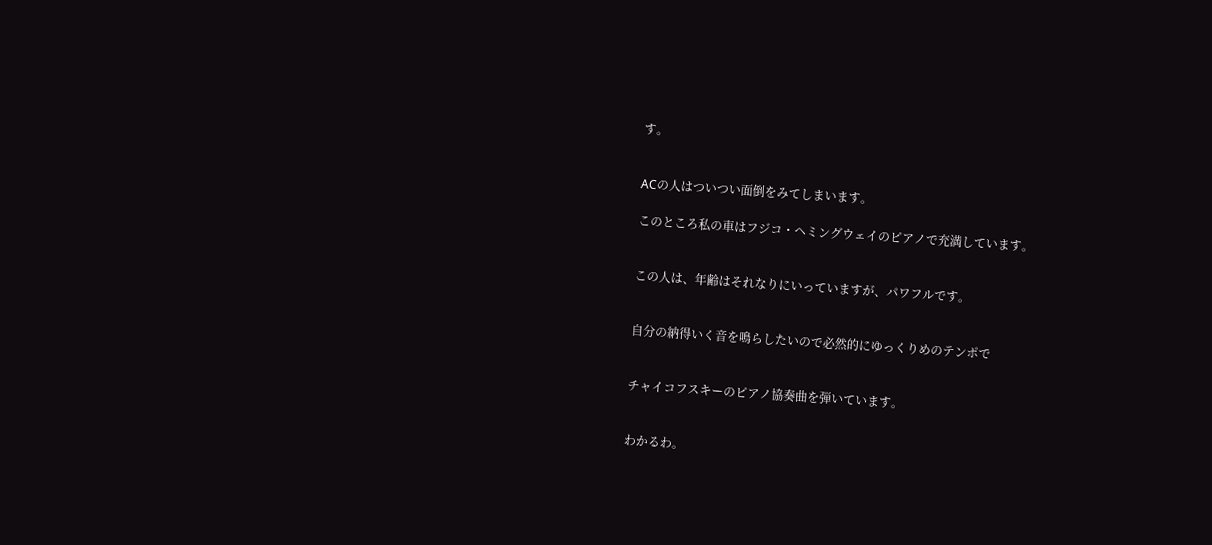す。


ACの人はついつい面倒をみてしまいます。

このところ私の車はフジコ・ヘミングウェイのピアノで充満しています。


この人は、年齢はそれなりにいっていますが、パワフルです。


自分の納得いく音を鳴らしたいので必然的にゆっくりめのテンポで


チャイコフスキーのピアノ協奏曲を弾いています。


わかるわ。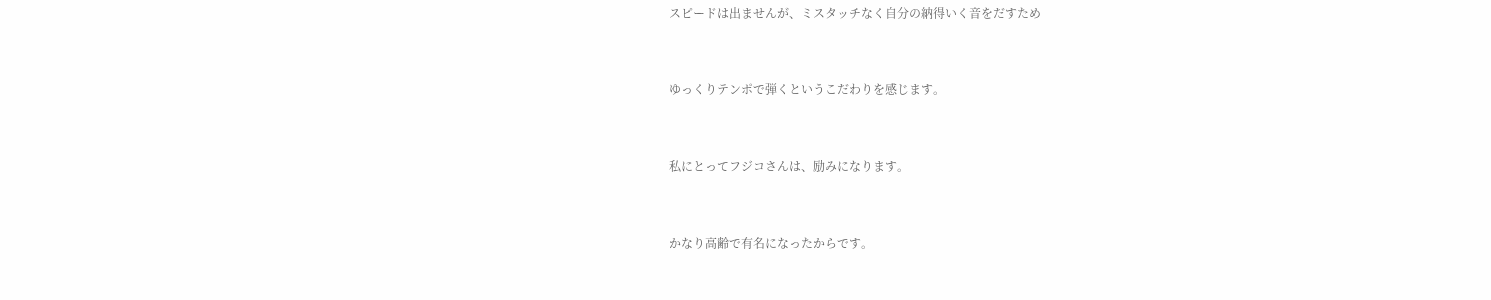スピードは出ませんが、ミスタッチなく自分の納得いく音をだすため


ゆっくりテンポで弾くというこだわりを感じます。


私にとってフジコさんは、励みになります。


かなり高齢で有名になったからです。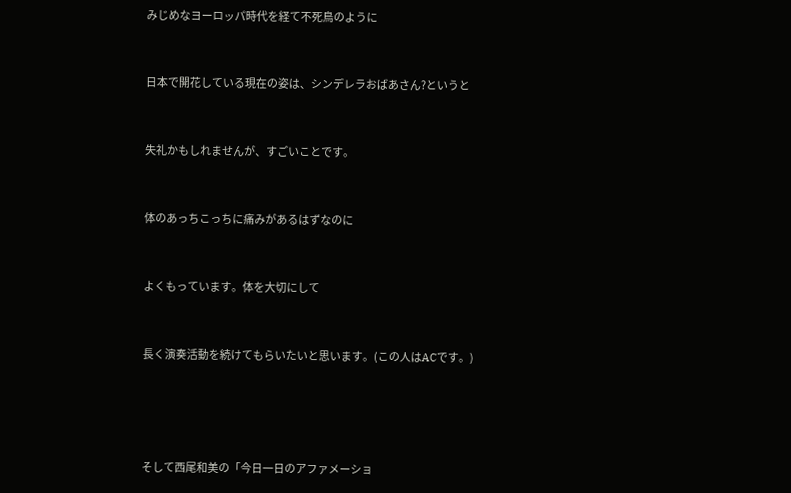みじめなヨーロッパ時代を経て不死鳥のように


日本で開花している現在の姿は、シンデレラおばあさん?というと


失礼かもしれませんが、すごいことです。


体のあっちこっちに痛みがあるはずなのに


よくもっています。体を大切にして


長く演奏活動を続けてもらいたいと思います。(この人はACです。)




そして西尾和美の「今日一日のアファメーショ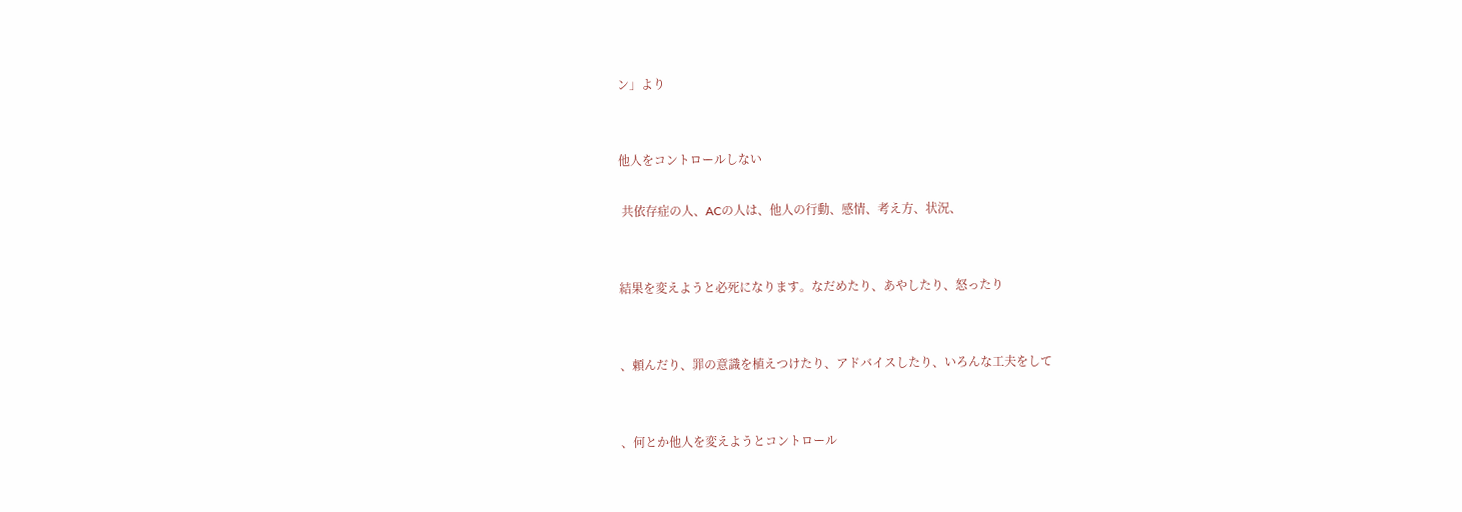ン」より


他人をコントロールしない

 共依存症の人、ACの人は、他人の行動、感情、考え方、状況、


結果を変えようと必死になります。なだめたり、あやしたり、怒ったり


、頼んだり、罪の意識を植えつけたり、アドバイスしたり、いろんな工夫をして


、何とか他人を変えようとコントロール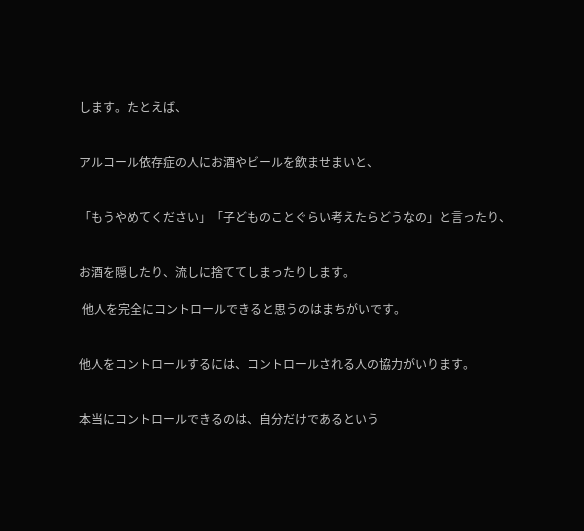します。たとえば、


アルコール依存症の人にお酒やビールを飲ませまいと、


「もうやめてください」「子どものことぐらい考えたらどうなの」と言ったり、


お酒を隠したり、流しに捨ててしまったりします。

 他人を完全にコントロールできると思うのはまちがいです。


他人をコントロールするには、コントロールされる人の協力がいります。


本当にコントロールできるのは、自分だけであるという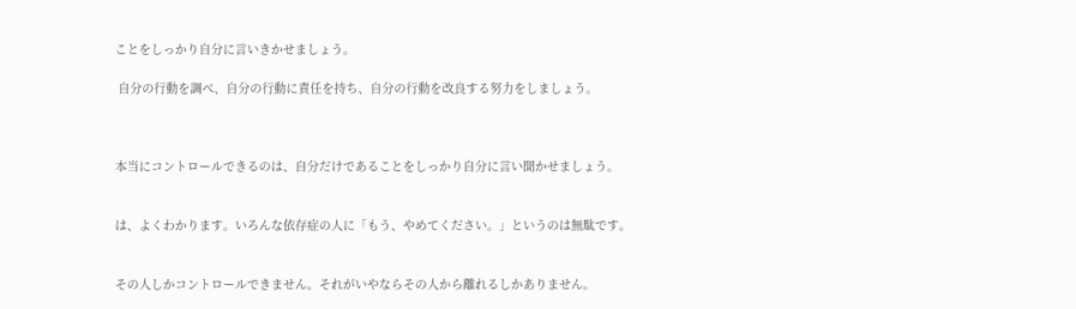ことをしっかり自分に言いきかせましょう。

 自分の行動を調べ、自分の行動に責任を持ち、自分の行動を改良する努力をしましょう。



本当にコントロールできるのは、自分だけであることをしっかり自分に言い聞かせましょう。


は、よくわかります。いろんな依存症の人に「もう、やめてください。」というのは無駄です。


その人しかコントロールできません。それがいやならその人から離れるしかありません。